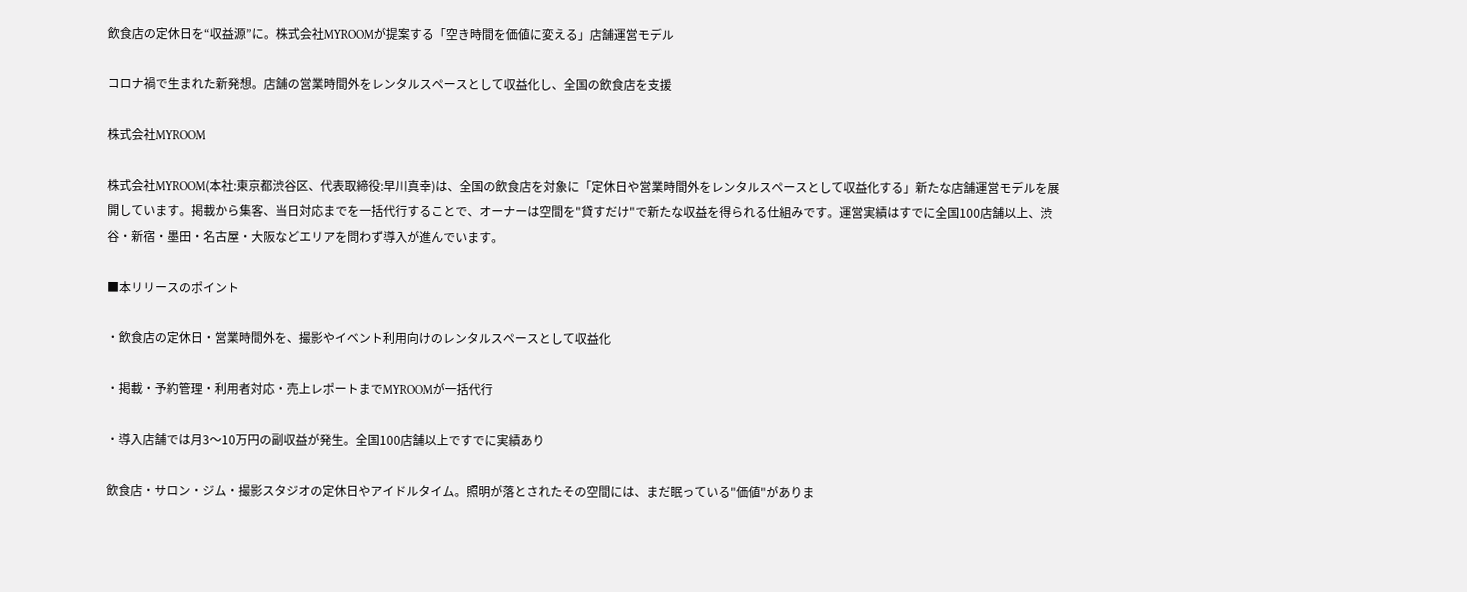飲食店の定休日を“収益源”に。株式会社MYROOMが提案する「空き時間を価値に変える」店舗運営モデル

コロナ禍で生まれた新発想。店舗の営業時間外をレンタルスペースとして収益化し、全国の飲食店を支援

株式会社MYROOM

株式会社MYROOM(本社:東京都渋谷区、代表取締役:早川真幸)は、全国の飲食店を対象に「定休日や営業時間外をレンタルスペースとして収益化する」新たな店舗運営モデルを展開しています。掲載から集客、当日対応までを一括代行することで、オーナーは空間を"貸すだけ"で新たな収益を得られる仕組みです。運営実績はすでに全国100店舗以上、渋谷・新宿・墨田・名古屋・大阪などエリアを問わず導入が進んでいます。

■本リリースのポイント

・飲食店の定休日・営業時間外を、撮影やイベント利用向けのレンタルスペースとして収益化

・掲載・予約管理・利用者対応・売上レポートまでMYROOMが一括代行

・導入店舗では月3〜10万円の副収益が発生。全国100店舗以上ですでに実績あり

飲食店・サロン・ジム・撮影スタジオの定休日やアイドルタイム。照明が落とされたその空間には、まだ眠っている"価値"がありま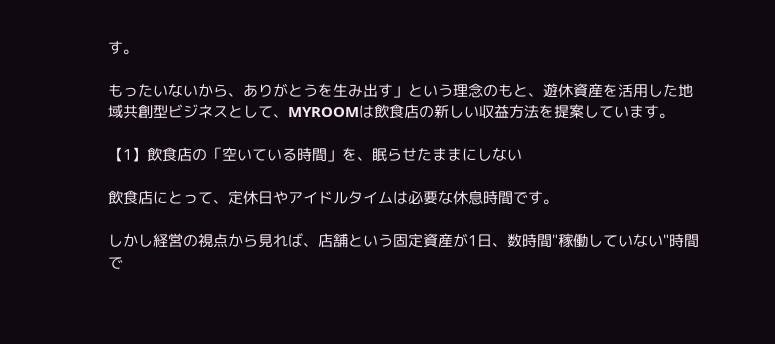す。

もったいないから、ありがとうを生み出す」という理念のもと、遊休資産を活用した地域共創型ビジネスとして、MYROOMは飲食店の新しい収益方法を提案しています。

【1】飲食店の「空いている時間」を、眠らせたままにしない

飲食店にとって、定休日やアイドルタイムは必要な休息時間です。

しかし経営の視点から見れば、店舗という固定資産が1日、数時間"稼働していない"時間で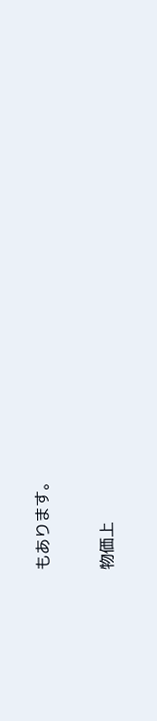もあります。

物価上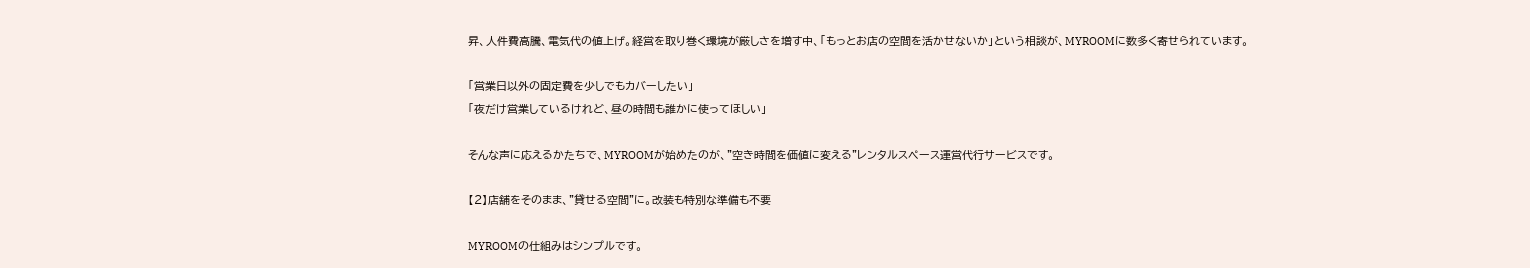昇、人件費高騰、電気代の値上げ。経営を取り巻く環境が厳しさを増す中、「もっとお店の空間を活かせないか」という相談が、MYROOMに数多く寄せられています。

「営業日以外の固定費を少しでもカバーしたい」
「夜だけ営業しているけれど、昼の時間も誰かに使ってほしい」

そんな声に応えるかたちで、MYROOMが始めたのが、"空き時間を価値に変える"レンタルスペース運営代行サービスです。

【2】店舗をそのまま、"貸せる空間"に。改装も特別な準備も不要

MYROOMの仕組みはシンプルです。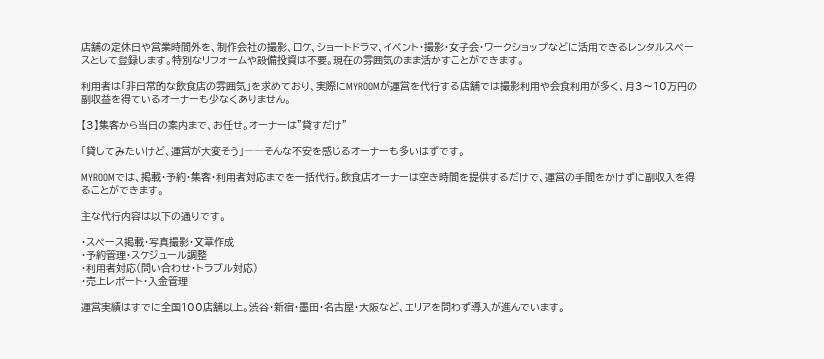店舗の定休日や営業時間外を、制作会社の撮影、ロケ、ショートドラマ、イベント・撮影・女子会・ワークショップなどに活用できるレンタルスペースとして登録します。特別なリフォームや設備投資は不要。現在の雰囲気のまま活かすことができます。

利用者は「非日常的な飲食店の雰囲気」を求めており、実際にMYROOMが運営を代行する店舗では撮影利用や会食利用が多く、月3〜10万円の副収益を得ているオーナーも少なくありません。

【3】集客から当日の案内まで、お任せ。オーナーは"貸すだけ"

「貸してみたいけど、運営が大変そう」――そんな不安を感じるオーナーも多いはずです。

MYROOMでは、掲載・予約・集客・利用者対応までを一括代行。飲食店オーナーは空き時間を提供するだけで、運営の手間をかけずに副収入を得ることができます。

主な代行内容は以下の通りです。

・スペース掲載・写真撮影・文章作成
・予約管理・スケジュール調整
・利用者対応(問い合わせ・トラブル対応)
・売上レポート・入金管理

運営実績はすでに全国100店舗以上。渋谷・新宿・墨田・名古屋・大阪など、エリアを問わず導入が進んでいます。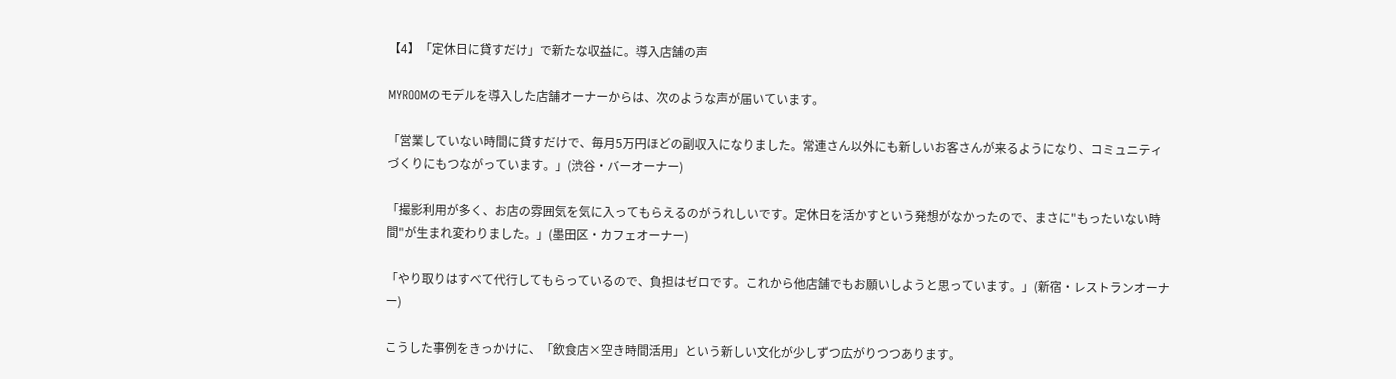【4】「定休日に貸すだけ」で新たな収益に。導入店舗の声

MYROOMのモデルを導入した店舗オーナーからは、次のような声が届いています。

「営業していない時間に貸すだけで、毎月5万円ほどの副収入になりました。常連さん以外にも新しいお客さんが来るようになり、コミュニティづくりにもつながっています。」(渋谷・バーオーナー)

「撮影利用が多く、お店の雰囲気を気に入ってもらえるのがうれしいです。定休日を活かすという発想がなかったので、まさに"もったいない時間"が生まれ変わりました。」(墨田区・カフェオーナー)

「やり取りはすべて代行してもらっているので、負担はゼロです。これから他店舗でもお願いしようと思っています。」(新宿・レストランオーナー)

こうした事例をきっかけに、「飲食店×空き時間活用」という新しい文化が少しずつ広がりつつあります。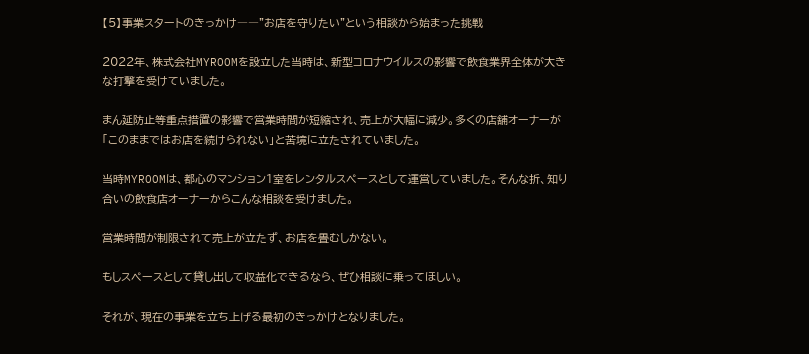【5】事業スタートのきっかけ――"お店を守りたい"という相談から始まった挑戦

2022年、株式会社MYROOMを設立した当時は、新型コロナウイルスの影響で飲食業界全体が大きな打撃を受けていました。

まん延防止等重点措置の影響で営業時間が短縮され、売上が大幅に減少。多くの店舗オーナーが「このままではお店を続けられない」と苦境に立たされていました。

当時MYROOMは、都心のマンション1室をレンタルスペースとして運営していました。そんな折、知り合いの飲食店オーナーからこんな相談を受けました。

営業時間が制限されて売上が立たず、お店を畳むしかない。

もしスペースとして貸し出して収益化できるなら、ぜひ相談に乗ってほしい。

それが、現在の事業を立ち上げる最初のきっかけとなりました。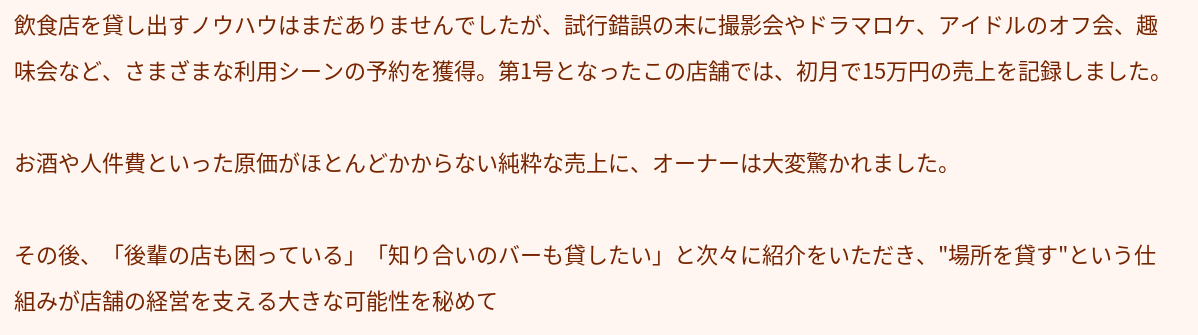飲食店を貸し出すノウハウはまだありませんでしたが、試行錯誤の末に撮影会やドラマロケ、アイドルのオフ会、趣味会など、さまざまな利用シーンの予約を獲得。第1号となったこの店舗では、初月で15万円の売上を記録しました。

お酒や人件費といった原価がほとんどかからない純粋な売上に、オーナーは大変驚かれました。

その後、「後輩の店も困っている」「知り合いのバーも貸したい」と次々に紹介をいただき、"場所を貸す"という仕組みが店舗の経営を支える大きな可能性を秘めて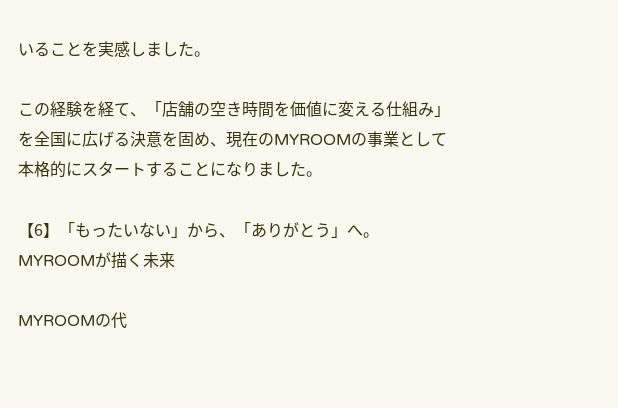いることを実感しました。

この経験を経て、「店舗の空き時間を価値に変える仕組み」を全国に広げる決意を固め、現在のMYROOMの事業として本格的にスタートすることになりました。

【6】「もったいない」から、「ありがとう」へ。MYROOMが描く未来

MYROOMの代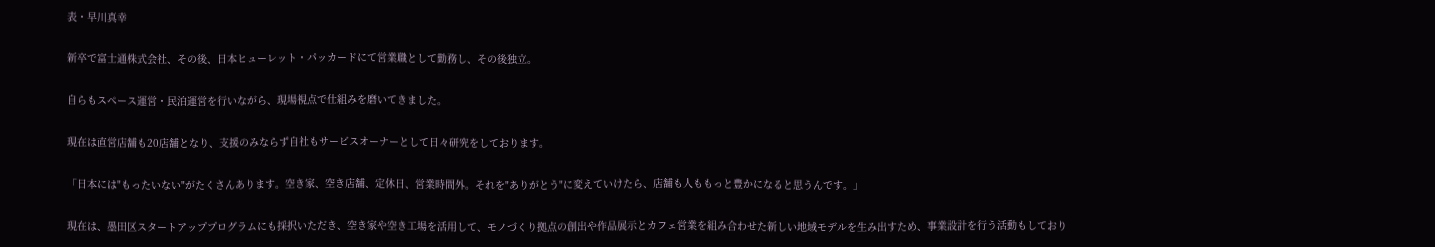表・早川真幸

新卒で富士通株式会社、その後、日本ヒューレット・パッカードにて営業職として勤務し、その後独立。

自らもスペース運営・民泊運営を行いながら、現場視点で仕組みを磨いてきました。

現在は直営店舗も20店舗となり、支援のみならず自社もサービスオーナーとして日々研究をしております。

「日本には"もったいない"がたくさんあります。空き家、空き店舗、定休日、営業時間外。それを"ありがとう"に変えていけたら、店舗も人ももっと豊かになると思うんです。」

現在は、墨田区スタートアッププログラムにも採択いただき、空き家や空き工場を活用して、モノづくり拠点の創出や作品展示とカフェ営業を組み合わせた新しい地域モデルを生み出すため、事業設計を行う活動もしており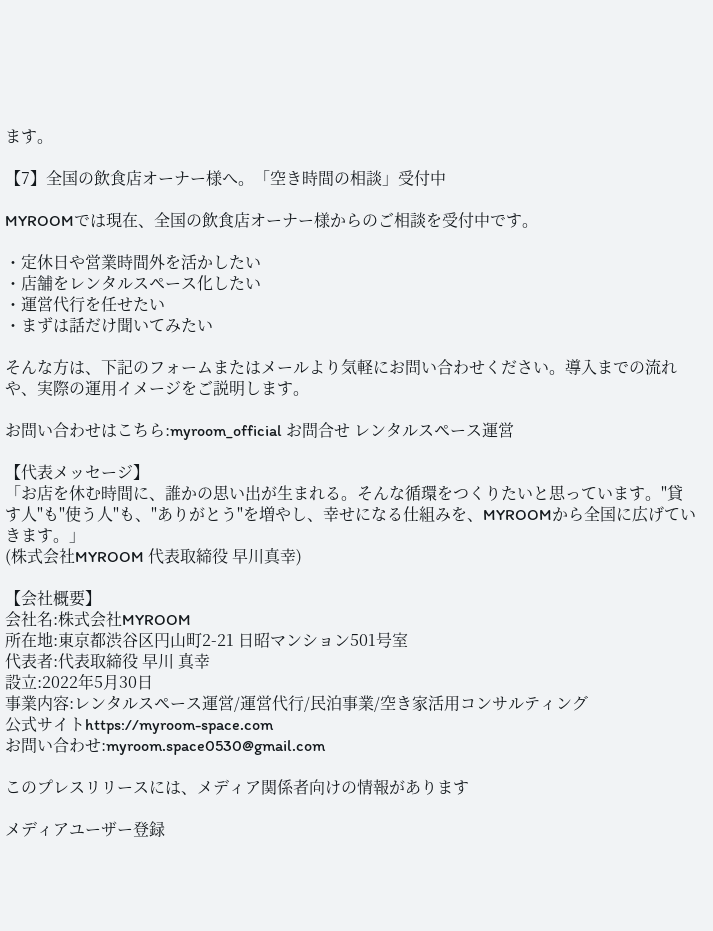ます。

【7】全国の飲食店オーナー様へ。「空き時間の相談」受付中

MYROOMでは現在、全国の飲食店オーナー様からのご相談を受付中です。

・定休日や営業時間外を活かしたい
・店舗をレンタルスペース化したい
・運営代行を任せたい
・まずは話だけ聞いてみたい

そんな方は、下記のフォームまたはメールより気軽にお問い合わせください。導入までの流れや、実際の運用イメージをご説明します。

お問い合わせはこちら:myroom_official お問合せ レンタルスペース運営

【代表メッセージ】
「お店を休む時間に、誰かの思い出が生まれる。そんな循環をつくりたいと思っています。"貸す人"も"使う人"も、"ありがとう"を増やし、幸せになる仕組みを、MYROOMから全国に広げていきます。」
(株式会社MYROOM 代表取締役 早川真幸)

【会社概要】
会社名:株式会社MYROOM
所在地:東京都渋谷区円山町2-21 日昭マンション501号室
代表者:代表取締役 早川 真幸
設立:2022年5月30日
事業内容:レンタルスペース運営/運営代行/民泊事業/空き家活用コンサルティング
公式サイトhttps://myroom-space.com
お問い合わせ:myroom.space0530@gmail.com

このプレスリリースには、メディア関係者向けの情報があります

メディアユーザー登録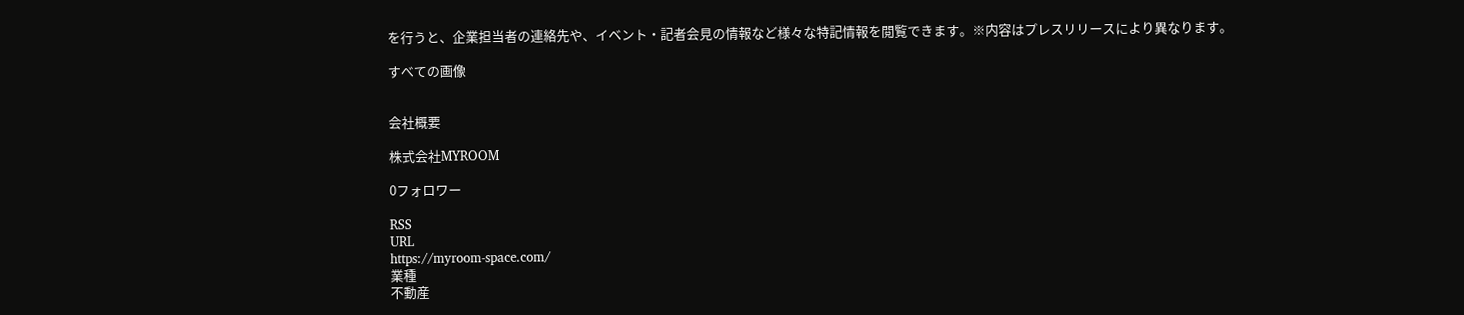を行うと、企業担当者の連絡先や、イベント・記者会見の情報など様々な特記情報を閲覧できます。※内容はプレスリリースにより異なります。

すべての画像


会社概要

株式会社MYROOM

0フォロワー

RSS
URL
https://myroom-space.com/
業種
不動産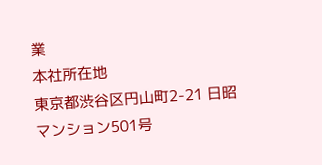業
本社所在地
東京都渋谷区円山町2-21 日昭マンション501号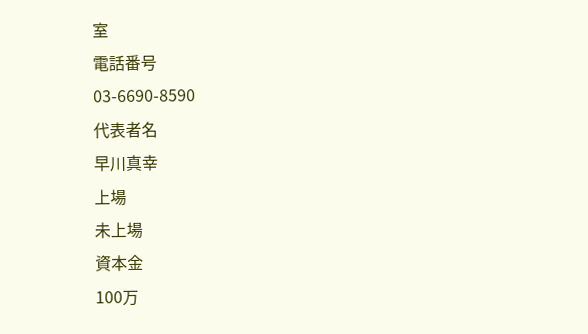室
電話番号
03-6690-8590
代表者名
早川真幸
上場
未上場
資本金
100万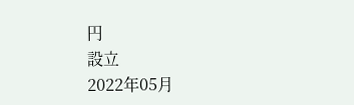円
設立
2022年05月